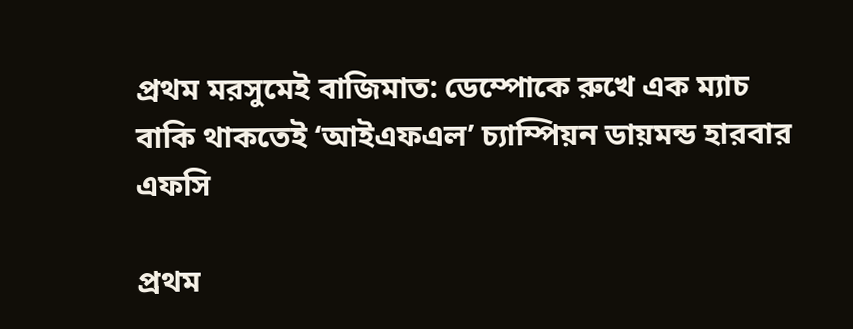প্রথম মরসুমেই বাজিমাত: ডেম্পোকে রুখে এক ম্যাচ বাকি থাকতেই ‘আইএফএল’ চ্যাম্পিয়ন ডায়মন্ড হারবার এফসি

প্রথম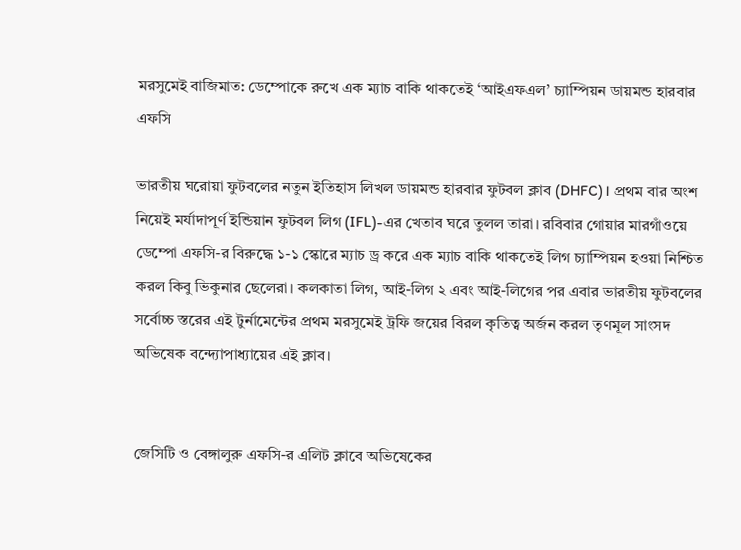মরসুমেই বাজিমাত: ডেম্পোকে রুখে এক ম্যাচ বাকি থাকতেই ‘আইএফএল’ চ্যাম্পিয়ন ডায়মন্ড হারবার এফসি

ভারতীয় ঘরোয়া ফুটবলের নতুন ইতিহাস লিখল ডায়মন্ড হারবার ফুটবল ক্লাব (DHFC)। প্রথম বার অংশ নিয়েই মর্যাদাপূর্ণ ইন্ডিয়ান ফুটবল লিগ (IFL)-এর খেতাব ঘরে তুলল তারা। রবিবার গোয়ার মারগাঁওয়ে ডেম্পো এফসি-র বিরুদ্ধে ১-১ স্কোরে ম্যাচ ড্র করে এক ম্যাচ বাকি থাকতেই লিগ চ্যাম্পিয়ন হওয়া নিশ্চিত করল কিবু ভিকুনার ছেলেরা। কলকাতা লিগ, আই-লিগ ২ এবং আই-লিগের পর এবার ভারতীয় ফুটবলের সর্বোচ্চ স্তরের এই টুর্নামেন্টের প্রথম মরসুমেই ট্রফি জয়ের বিরল কৃতিত্ব অর্জন করল তৃণমূল সাংসদ অভিষেক বন্দ্যোপাধ্যায়ের এই ক্লাব।


জেসিটি ও বেঙ্গালুরু এফসি-র এলিট ক্লাবে অভিষেকের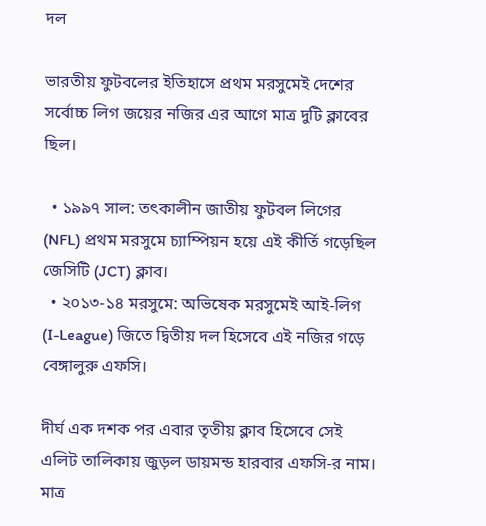দল

ভারতীয় ফুটবলের ইতিহাসে প্রথম মরসুমেই দেশের সর্বোচ্চ লিগ জয়ের নজির এর আগে মাত্র দুটি ক্লাবের ছিল।

  • ১৯৯৭ সাল: তৎকালীন জাতীয় ফুটবল লিগের (NFL) প্রথম মরসুমে চ্যাম্পিয়ন হয়ে এই কীর্তি গড়েছিল জেসিটি (JCT) ক্লাব।
  • ২০১৩-১৪ মরসুমে: অভিষেক মরসুমেই আই-লিগ (I-League) জিতে দ্বিতীয় দল হিসেবে এই নজির গড়ে বেঙ্গালুরু এফসি।

দীর্ঘ এক দশক পর এবার তৃতীয় ক্লাব হিসেবে সেই এলিট তালিকায় জুড়ল ডায়মন্ড হারবার এফসি-র নাম। মাত্র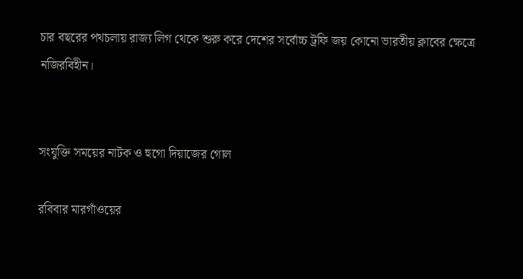চার বছরের পথচলায় রাজ্য লিগ থেকে শুরু করে দেশের সর্বোচ্চ ট্রফি জয় কোনো ভারতীয় ক্লাবের ক্ষেত্রে নজিরবিহীন।


সংযুক্তি সময়ের নাটক ও হুগো দিয়াজের গোল

রবিবার মারগাঁওয়ের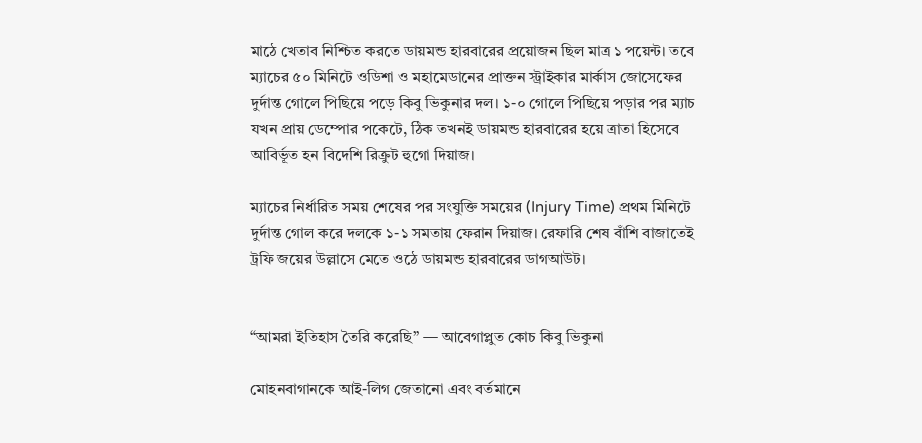মাঠে খেতাব নিশ্চিত করতে ডায়মন্ড হারবারের প্রয়োজন ছিল মাত্র ১ পয়েন্ট। তবে ম্যাচের ৫০ মিনিটে ওডিশা ও মহামেডানের প্রাক্তন স্ট্রাইকার মার্কাস জোসেফের দুর্দান্ত গোলে পিছিয়ে পড়ে কিবু ভিকুনার দল। ১-০ গোলে পিছিয়ে পড়ার পর ম্যাচ যখন প্রায় ডেম্পোর পকেটে, ঠিক তখনই ডায়মন্ড হারবারের হয়ে ত্রাতা হিসেবে আবির্ভূত হন বিদেশি রিক্রুট হুগো দিয়াজ।

ম্যাচের নির্ধারিত সময় শেষের পর সংযুক্তি সময়ের (Injury Time) প্রথম মিনিটে দুর্দান্ত গোল করে দলকে ১-১ সমতায় ফেরান দিয়াজ। রেফারি শেষ বাঁশি বাজাতেই ট্রফি জয়ের উল্লাসে মেতে ওঠে ডায়মন্ড হারবারের ডাগআউট।


“আমরা ইতিহাস তৈরি করেছি” — আবেগাপ্লুত কোচ কিবু ভিকুনা

মোহনবাগানকে আই-লিগ জেতানো এবং বর্তমানে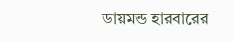ডায়মন্ড হারবারের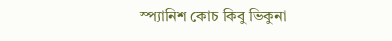স্প্যানিশ কোচ কিবু ভিকুনা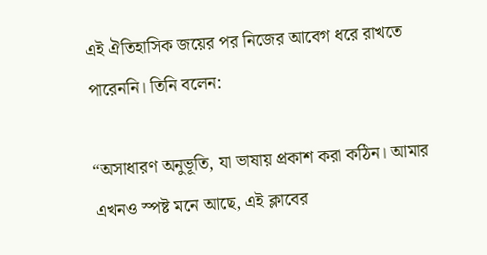এই ঐতিহাসিক জয়ের পর নিজের আবেগ ধরে রাখতে পারেননি। তিনি বলেন:

“অসাধারণ অনুভূতি, যা ভাষায় প্রকাশ করা কঠিন। আমার এখনও স্পষ্ট মনে আছে, এই ক্লাবের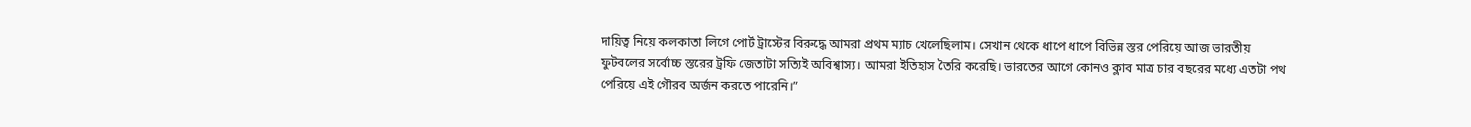দায়িত্ব নিয়ে কলকাতা লিগে পোর্ট ট্রাস্টের বিরুদ্ধে আমরা প্রথম ম্যাচ খেলেছিলাম। সেখান থেকে ধাপে ধাপে বিভিন্ন স্তর পেরিয়ে আজ ভারতীয় ফুটবলের সর্বোচ্চ স্তরের ট্রফি জেতাটা সত্যিই অবিশ্বাস্য। আমরা ইতিহাস তৈরি করেছি। ভারতের আগে কোনও ক্লাব মাত্র চার বছরের মধ্যে এতটা পথ পেরিয়ে এই গৌরব অর্জন করতে পারেনি।”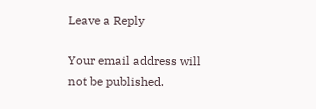Leave a Reply

Your email address will not be published.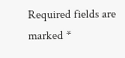Required fields are marked *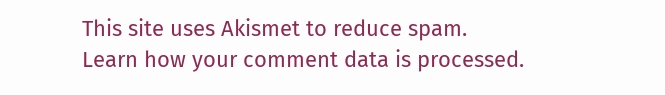This site uses Akismet to reduce spam. Learn how your comment data is processed.